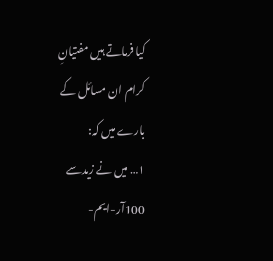کیا فرماتے ہیں مفتیانِ کرام ان مسائل کے بارے میں کہ:
۱… میں نے زیدسے 100آر-ایم-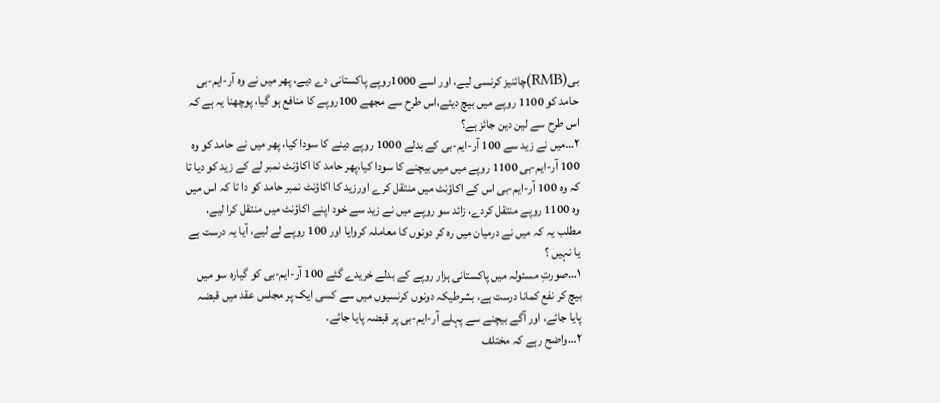بی(RMB)چائنیز کرنسی لیے، اور اسے 1000روپے پاکستانی دے دیے، پھر میں نے وہ آر-ایم-بی حامد کو 1100 روپے میں بیچ دیئے،اس طرح سے مجھے 100روپے کا منافع ہو گیا، پوچھنا یہ ہے کہ اس طرح سے لین دین جائز ہے؟
۲…میں نے زید سے 100 آر-ایم-بی کے بدلے 1000 روپے دینے کا سودا کیا، پھر میں نے حامد کو وہ 100 آر-ایم-بی 1100 روپے میں میں بیچنے کا سودا کیا،پھر حامد کا اکاؤنٹ نمبر لے کے زید کو دیا تا کہ وہ 100 آر-ایم-بی اس کے اکاؤنٹ میں منتقل کرے اورزید کا اکاؤنٹ نمبر حامد کو دا تا کہ اس میں وہ 1100 روپے منتقل کردے، زائد سو روپے میں نے زید سے خود اپنے اکاؤنٹ میں منتقل کرا لیے، مطلب یہ کہ میں نے درمیان میں رہ کر دونوں کا معاملہ کروایا اور 100 روپے لے لیے، آیا یہ درست ہے یا نہیں ؟
۱…صورتِ مسئولہ میں پاکستانی ہزار روپے کے بدلے خریدے گئے 100 آر-ایم-بی کو گیارہ سو میں بیچ کر نفع کمانا درست ہے، بشرطیکہ دونوں کرنسیوں میں سے کسی ایک پر مجلس عقد میں قبضہ پایا جائے، اور آگے بیچنے سے پہلے آر-ایم-بی پر قبضہ پایا جائے۔
۲…واضح رہے کہ مختلف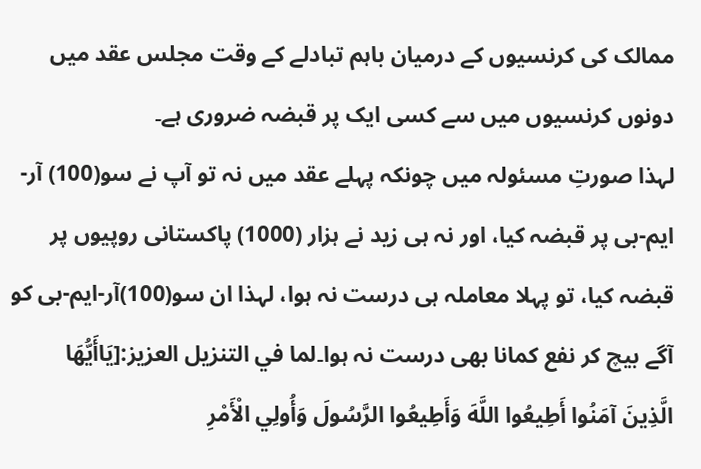ممالک کی کرنسیوں کے درمیان باہم تبادلے کے وقت مجلس عقد میں دونوں کرنسیوں میں سے کسی ایک پر قبضہ ضروری ہے۔
لہذا صورتِ مسئولہ میں چونکہ پہلے عقد میں نہ تو آپ نے سو(100) آر-ایم-بی پر قبضہ کیا، اور نہ ہی زید نے ہزار (1000) پاکستانی روپیوں پر قبضہ کیا، تو پہلا معاملہ ہی درست نہ ہوا، لہذا ان سو(100)آر-ایم-بی کو آگے بیچ کر نفع کمانا بھی درست نہ ہوا۔لما في التنزيل العزيز:[يَاأَيُّهَا الَّذِينَ آمَنُوا أَطِيعُوا اللَّهَ وَأَطِيعُوا الرَّسُولَ وَأُولِي الْأَمْرِ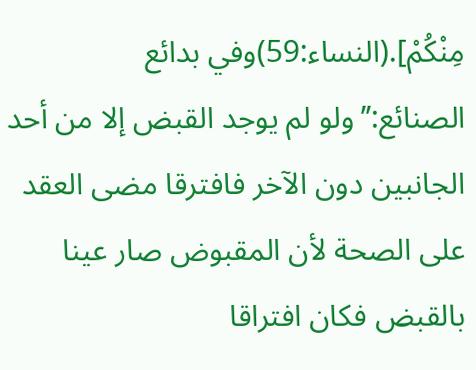مِنْكُمْ].(النساء:59)وفي بدائع الصنائع:’’ولو لم يوجد القبض إلا من أحد الجانبين دون الآخر فافترقا مضى العقد على الصحة لأن المقبوض صار عينا بالقبض فكان افتراقا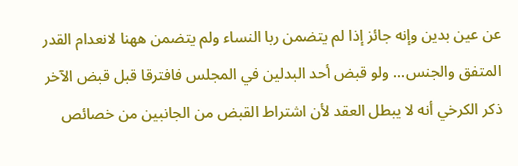عن عين بدين وإنه جائز إذا لم يتضمن ربا النساء ولم يتضمن ههنا لانعدام القدر المتفق والجنس... ولو قبض أحد البدلين في المجلس فافترقا قبل قبض الآخر ذكر الكرخي أنه لا يبطل العقد لأن اشتراط القبض من الجانبين من خصائص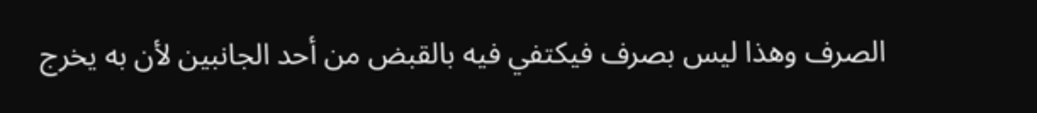الصرف وهذا ليس بصرف فيكتفي فيه بالقبض من أحد الجانبين لأن به يخرج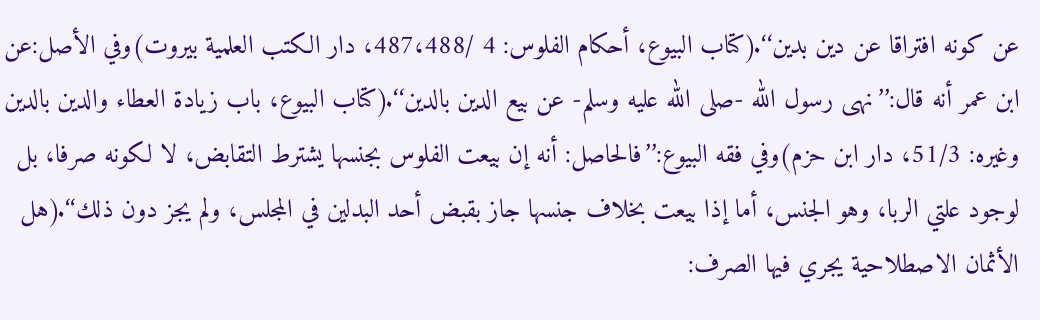عن كونه افتراقا عن دين بدين‘‘.(كتاب البيوع، أحكام الفلوس: 4 /487،488، دار الكتب العلمية بيروت)وفي الأصل:عن ابن عمر أنه قال:’’نهى رسول الله -صلى الله عليه وسلم- عن بيع الدين بالدين‘‘.(كتاب البيوع، باب زيادة العطاء والدين بالدين وغيره: 51/3، دار ابن حزم)وفي فقه البيوع:’’فالحاصل: أنه إن بيعت الفلوس بجنسها يشترط التقابض، لا لكونه صرفا، بل لوجود علتي الربا، وهو الجنس، أما إذا بيعت بخلاف جنسها جاز بقبض أحد البدلين في المجلس، ولم يجز دون ذلك‘‘.(هل الأثمان الاصطلاحية يجري فيها الصرف: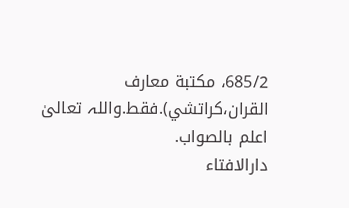685/2، مكتبة معارف القران،كراتشي).فقط.واللہ تعالیٰ اعلم بالصواب.
دارالافتاء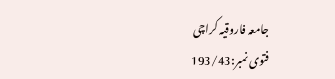جامعہ فاروقیہ کراچی
فتوی نمبر:193/43